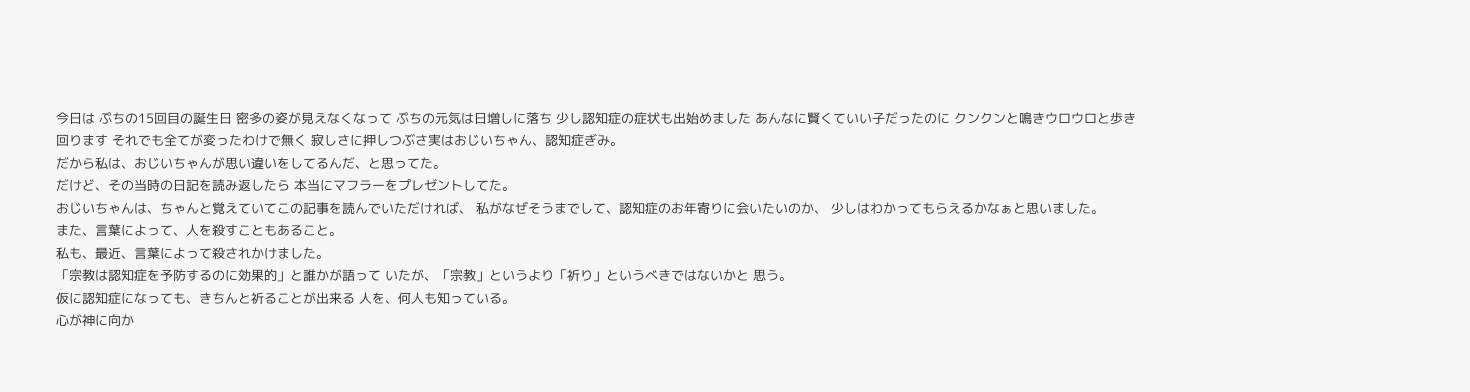今日は ぷちの15回目の誕生日 密多の姿が見えなくなって ぷちの元気は日増しに落ち 少し認知症の症状も出始めました あんなに賢くていい子だったのに クンクンと鳴きウロウロと歩き回ります それでも全てが変ったわけで無く 寂しさに押しつぶさ実はおじいちゃん、認知症ぎみ。
だから私は、おじいちゃんが思い違いをしてるんだ、と思ってた。
だけど、その当時の日記を読み返したら 本当にマフラーをプレゼントしてた。
おじいちゃんは、ちゃんと覚えていてこの記事を読んでいただければ、 私がなぜそうまでして、認知症のお年寄りに会いたいのか、 少しはわかってもらえるかなぁと思いました。
また、言葉によって、人を殺すこともあること。
私も、最近、言葉によって殺されかけました。
「宗教は認知症を予防するのに効果的」と誰かが語って いたが、「宗教」というより「祈り」というべきではないかと 思う。
仮に認知症になっても、きちんと祈ることが出来る 人を、何人も知っている。
心が神に向か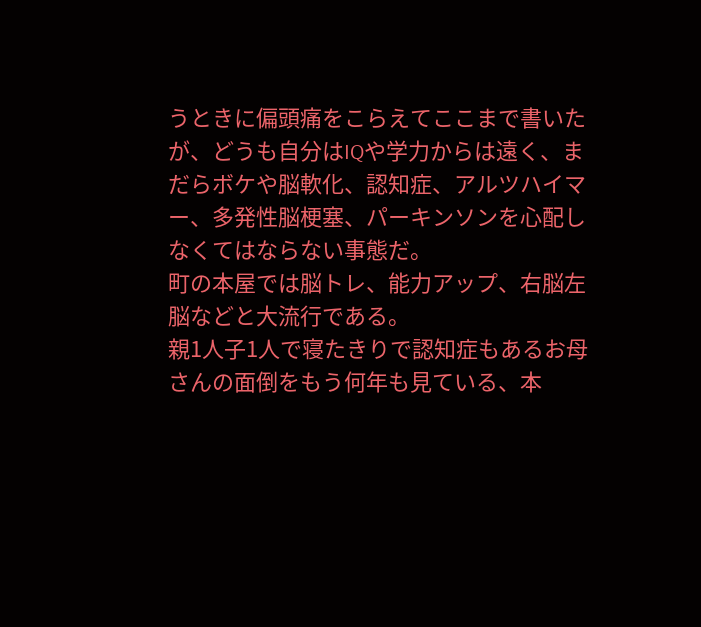うときに偏頭痛をこらえてここまで書いたが、どうも自分はIQや学力からは遠く、まだらボケや脳軟化、認知症、アルツハイマー、多発性脳梗塞、パーキンソンを心配しなくてはならない事態だ。
町の本屋では脳トレ、能力アップ、右脳左脳などと大流行である。
親1人子1人で寝たきりで認知症もあるお母さんの面倒をもう何年も見ている、本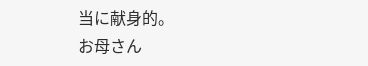当に献身的。
お母さん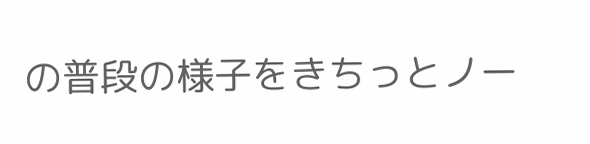の普段の様子をきちっとノー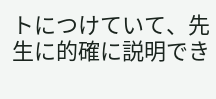トにつけていて、先生に的確に説明でき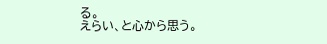る。
えらい、と心から思う。